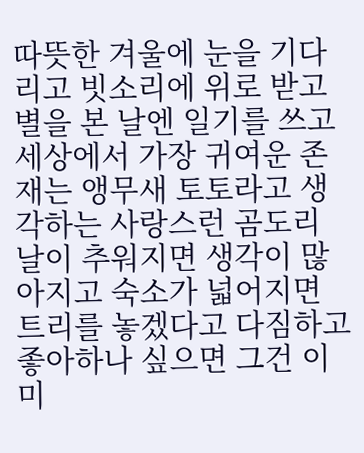따뜻한 겨울에 눈을 기다리고 빗소리에 위로 받고 별을 본 날엔 일기를 쓰고 세상에서 가장 귀여운 존재는 앵무새 토토라고 생각하는 사랑스런 곰도리 날이 추워지면 생각이 많아지고 숙소가 넓어지면 트리를 놓겠다고 다짐하고 좋아하나 싶으면 그건 이미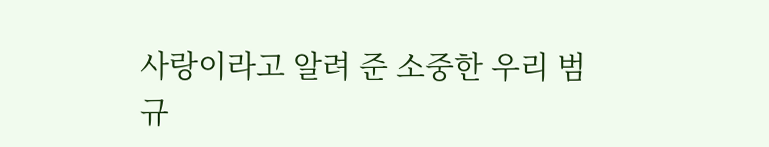사랑이라고 알려 준 소중한 우리 범규